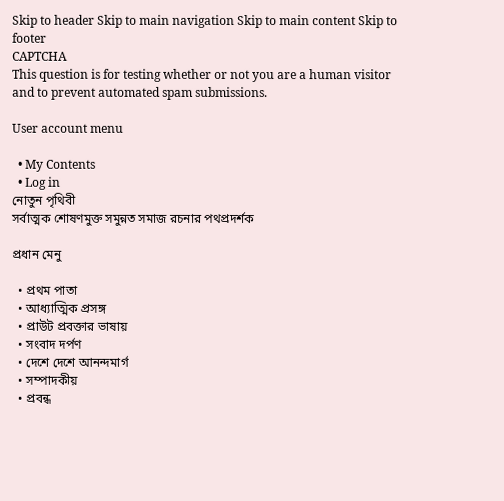Skip to header Skip to main navigation Skip to main content Skip to footer
CAPTCHA
This question is for testing whether or not you are a human visitor and to prevent automated spam submissions.

User account menu

  • My Contents
  • Log in
নোতুন পৃথিবী
সর্বাত্মক শোষণমুক্ত সমুন্নত সমাজ রচনার পথপ্রদর্শক

প্রধান মেনু

  • প্রথম পাতা
  • আধ্যাত্মিক প্রসঙ্গ
  • প্রাউট প্রবক্তার ভাষায়
  • সংবাদ দর্পণ
  • দেশে দেশে আনন্দমার্গ
  • সম্পাদকীয়
  • প্রবন্ধ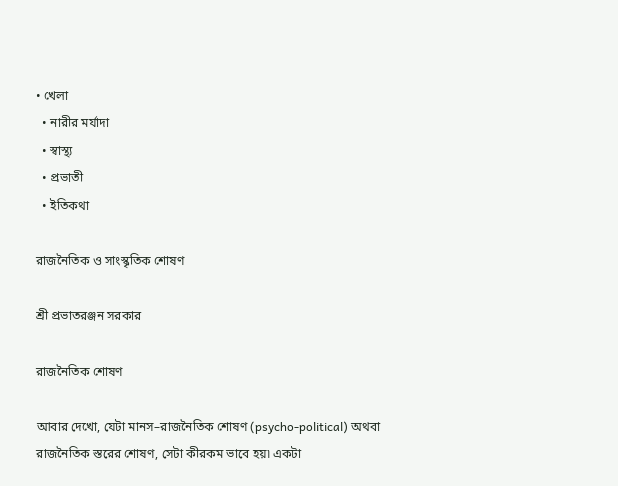• খেলা
  • নারীর মর্যাদা
  • স্বাস্থ্য
  • প্রভাতী
  • ইতিকথা

রাজনৈতিক ও সাংস্কৃতিক শোষণ

শ্রী প্রভাতরঞ্জন সরকার

রাজনৈতিক শোষণ

আবার দেখো, যেটা মানস–রাজনৈতিক শোষণ (psycho-political) অথবা রাজনৈতিক স্তরের শোষণ, সেটা কীরকম ভাবে হয়৷ একটা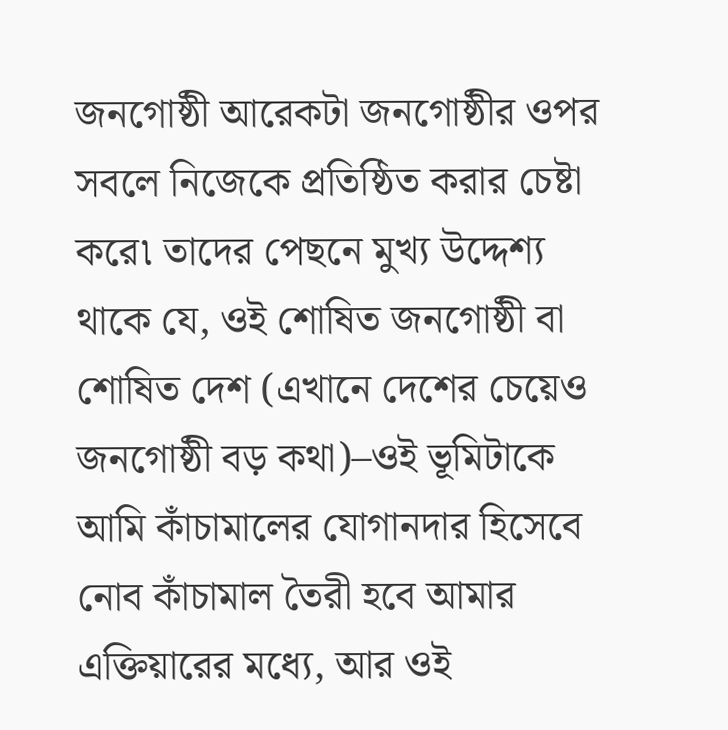জনগোষ্ঠী আরেকটা জনগোষ্ঠীর ওপর সবলে নিজেকে প্রতিষ্ঠিত করার চেষ্টা করে৷ তাদের পেছনে মুখ্য উদ্দেশ্য থাকে যে, ওই শোষিত জনগোষ্ঠী বা শোষিত দেশ (এখানে দেশের চেয়েও জনগোষ্ঠী বড় কথা)–ওই ভূমিটাকে আমি কাঁচামালের যোগানদার হিসেবে নোব কাঁচামাল তৈরী হবে আমার এক্তিয়ারের মধ্যে, আর ওই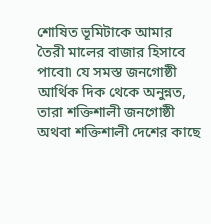শোষিত ভূমিটাকে আমার তৈরী মালের বাজার হিসাবে পাবো৷ যে সমস্ত জনগোষ্ঠী আর্থিক দিক থেকে অনুন্নত, তারা শক্তিশালী জনগোষ্ঠী অথবা শক্তিশালী দেশের কাছে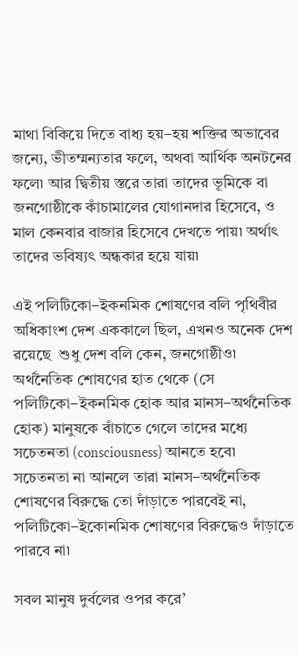মাথা বিকিয়ে দিতে বাধ্য হয়–হয় শক্তির অভাবের জন্যে, ভীতম্মন্যতার ফলে, অথবা আর্থিক অনটনের ফলে৷ আর দ্বিতীয় স্তরে তারা তাদের ভূমিকে বা জনগোষ্ঠীকে কাঁচামালের যোগানদার হিসেবে, ও মাল কেনবার বাজার হিসেবে দেখতে পায়৷ অর্থাৎ তাদের ভবিষ্যৎ অন্ধকার হয়ে যায়৷

এই পলিটিকো–ইকনমিক শোষণের বলি পৃথিবীর অধিকাংশ দেশ এককালে ছিল, এখনও অনেক দেশ রয়েছে  শুধু দেশ বলি কেন, জনগোষ্ঠীও৷ অর্থনৈতিক শোষণের হাত থেকে (সে পলিটিকো–ইকনমিক হোক আর মানস–অর্থনৈতিক হোক) মানুষকে বাঁচাতে গেলে তাদের মধ্যে সচেতনতা (consciousness) আনতে হবে৷ সচেতনতা না আনলে তারা মানস–অর্থনৈতিক শোষণের বিরুদ্ধে তো দাঁড়াতে পারবেই না, পলিটিকো–ইকোনমিক শোষণের বিরুদ্ধেও দাঁড়াতে পারবে না৷

সবল মানুষ দুর্বলের ওপর করে’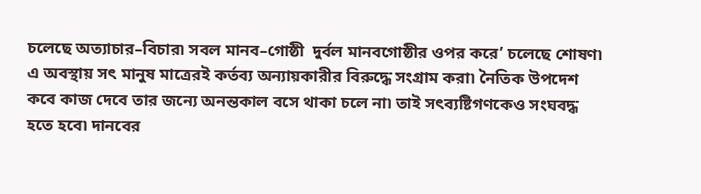চলেছে অত্যাচার–বিচার৷ সবল মানব–গোষ্ঠী  দুর্বল মানবগোষ্ঠীর ওপর করে’ চলেছে শোষণ৷ এ অবস্থায় সৎ মানুষ মাত্রেরই কর্তব্য অন্যায়কারীর বিরুদ্ধে সংগ্রাম করা৷ নৈতিক উপদেশ কবে কাজ দেবে তার জন্যে অনন্তকাল বসে থাকা চলে না৷ তাই সৎব্যষ্টিগণকেও সংঘবদ্ধ হতে হবে৷ দানবের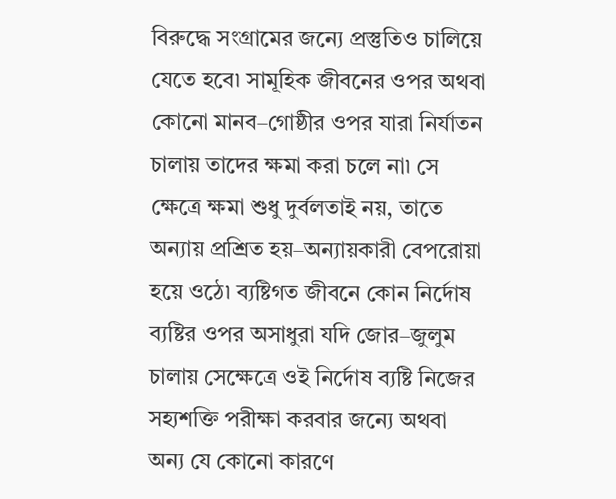বিরুদ্ধে সংগ্রামের জন্যে প্রস্তুতিও চালিয়ে যেতে হবে৷ সামূহিক জীবনের ওপর অথবা কোনো মানব–গোষ্ঠীর ওপর যারা নির্যাতন চালায় তাদের ক্ষমা করা চলে না৷ সে ক্ষেত্রে ক্ষমা শুধু দুর্বলতাই নয়, তাতে অন্যায় প্রশ্রিত হয়–অন্যায়কারী বেপরোয়া হয়ে ওঠে৷ ব্যষ্টিগত জীবনে কোন নির্দোষ ব্যষ্টির ওপর অসাধুরা যদি জোর–জুলুম চালায় সেক্ষেত্রে ওই নির্দোষ ব্যষ্টি নিজের সহ্যশক্তি পরীক্ষা করবার জন্যে অথবা অন্য যে কোনো কারণে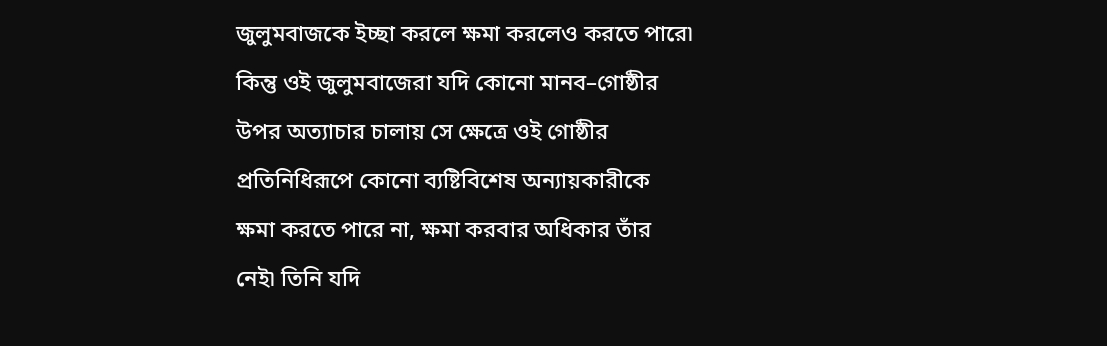জুলুমবাজকে ইচ্ছা করলে ক্ষমা করলেও করতে পারে৷ কিন্তু ওই জুলুমবাজেরা যদি কোনো মানব–গোষ্ঠীর উপর অত্যাচার চালায় সে ক্ষেত্রে ওই গোষ্ঠীর প্রতিনিধিরূপে কোনো ব্যষ্টিবিশেষ অন্যায়কারীকে ক্ষমা করতে পারে না, ক্ষমা করবার অধিকার তাঁর নেই৷ তিনি যদি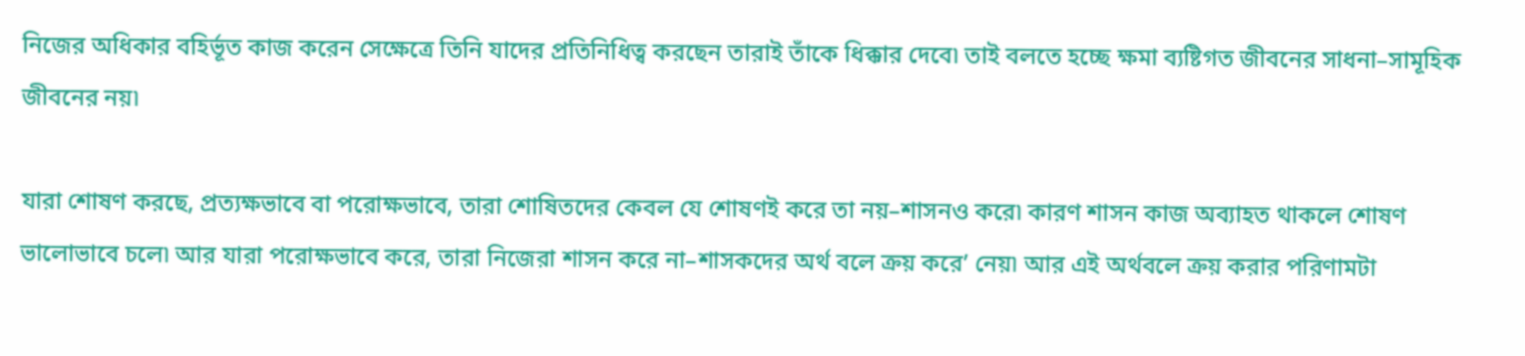নিজের অধিকার বহির্ভূত কাজ করেন সেক্ষেত্রে তিনি যাদের প্রতিনিধিত্ব করছেন তারাই তাঁকে ধিক্কার দেবে৷ তাই বলতে হচ্ছে ক্ষমা ব্যষ্টিগত জীবনের সাধনা–সামূহিক জীবনের নয়৷

যারা শোষণ করছে, প্রত্যক্ষভাবে বা পরোক্ষভাবে, তারা শোষিতদের কেবল যে শোষণই করে তা নয়–শাসনও করে৷ কারণ শাসন কাজ অব্যাহত থাকলে শোষণ ভালোভাবে চলে৷ আর যারা পরোক্ষভাবে করে, তারা নিজেরা শাসন করে না–শাসকদের অর্থ বলে ক্রয় করে’ নেয়৷ আর এই অর্থবলে ক্রয় করার পরিণামটা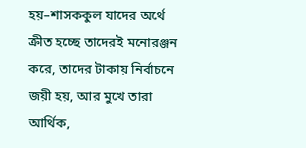হয়–শাসককুল যাদের অর্থে ক্রীত হচ্ছে তাদেরই মনোরঞ্জন করে, তাদের টাকায় নির্বাচনে জয়ী হয়, আর মুখে তারা আর্থিক,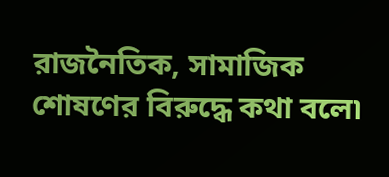রাজনৈতিক, সামাজিক শোষণের বিরুদ্ধে কথা বলে৷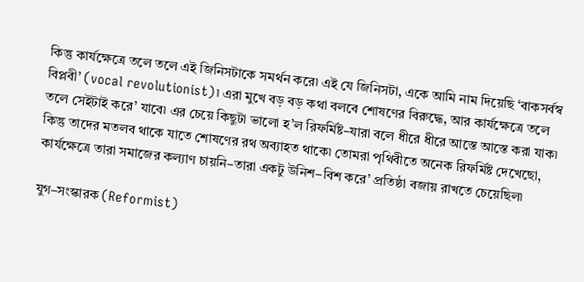কিন্তু কার্যক্ষেত্রে তলে তলে এই জিনিসটাকে সমর্থন করে৷ এই যে জিনিসটা, একে আমি নাম দিয়েছি ‘বাকসর্বস্ব বিপ্লবী’ (vocal revolutionist)৷ এরা মুখে বড় বড় কথা বলবে শোষণের বিরুদ্ধে, আর কার্যক্ষেত্রে তলে তলে সেইটাই করে’ যাবে৷ এর চেয়ে কিছুটা ভালো হ’ল রিফর্মিষ্ট–যারা বলে ধীরে ধীরে আস্তে আস্তে করা যাক৷ কিন্তু তাদের মতলব থাকে যাতে শোষণের রথ অব্যাহত থাকে৷ তোমরা পৃথিবীতে অনেক রিফর্মিষ্ট দেখেছো, কার্যক্ষেত্রে তারা সমাজের কল্যাণ চায়নি–তারা একটু উনিশ–বিশ করে’ প্রতিষ্ঠা বজায় রাখতে চেয়েছিল৷

যুগ–সংস্কারক (Reformist)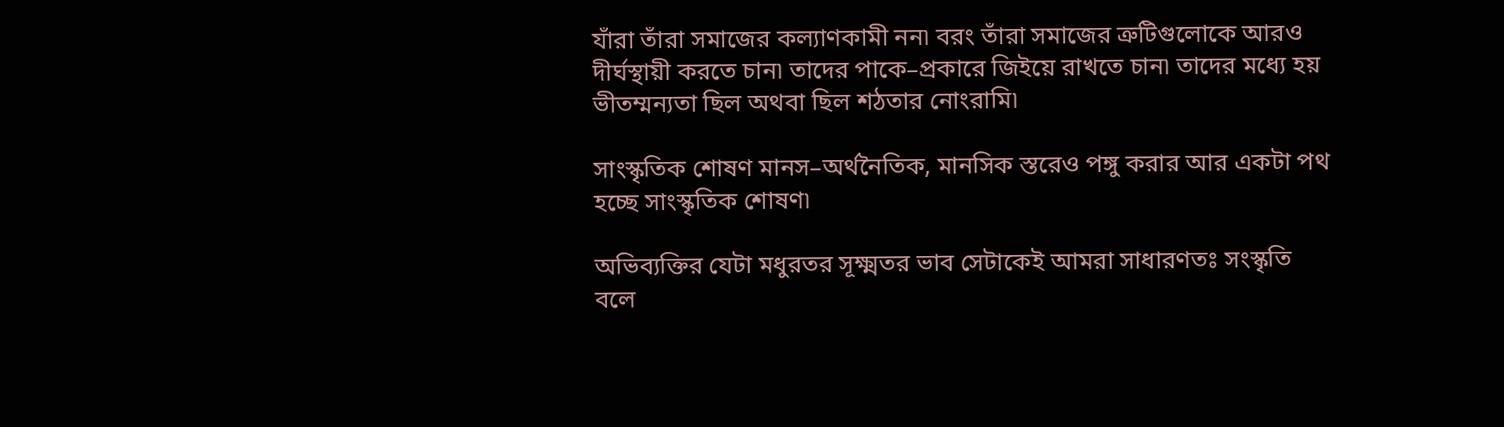যাঁরা তাঁরা সমাজের কল্যাণকামী নন৷ বরং তাঁরা সমাজের ত্রুটিগুলোকে আরও দীর্ঘস্থায়ী করতে চান৷ তাদের পাকে–প্রকারে জিইয়ে রাখতে চান৷ তাদের মধ্যে হয় ভীতম্মন্যতা ছিল অথবা ছিল শঠতার নোংরামি৷

সাংস্কৃতিক শোষণ মানস–অর্থনৈতিক, মানসিক স্তরেও পঙ্গু করার আর একটা পথ হচ্ছে সাংস্কৃতিক শোষণ৷

অভিব্যক্তির যেটা মধুরতর সূক্ষ্মতর ভাব সেটাকেই আমরা সাধারণতঃ সংস্কৃতি বলে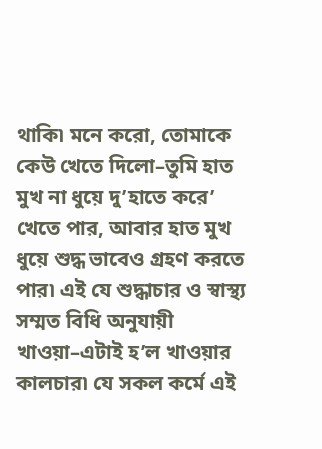থাকি৷ মনে করো, তোমাকে কেউ খেতে দিলো–তুমি হাত মুখ না ধুয়ে দু’হাতে করে’ খেতে পার, আবার হাত মুখ ধুয়ে শুদ্ধ ভাবেও গ্রহণ করতে পার৷ এই যে শুদ্ধাচার ও স্বাস্থ্য সম্মত বিধি অনুযায়ী খাওয়া–এটাই হ’ল খাওয়ার কালচার৷ যে সকল কর্মে এই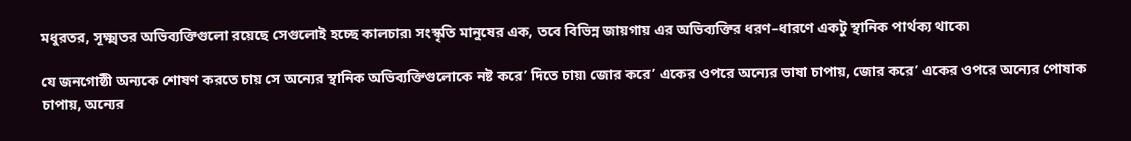মধুরতর, সূক্ষ্মতর অভিব্যক্তিগুলো রয়েছে সেগুলোই হচ্ছে কালচার৷ সংস্কৃতি মানুষের এক, তবে বিভিন্ন জায়গায় এর অভিব্যক্তির ধরণ–ধারণে একটু স্থানিক পার্থক্য থাকে৷

যে জনগোষ্ঠী অন্যকে শোষণ করতে চায় সে অন্যের স্থানিক অভিব্যক্তিগুলোকে নষ্ট করে’ দিতে চায়৷ জোর করে’ একের ওপরে অন্যের ভাষা চাপায়, জোর করে’ একের ওপরে অন্যের পোষাক চাপায়, অন্যের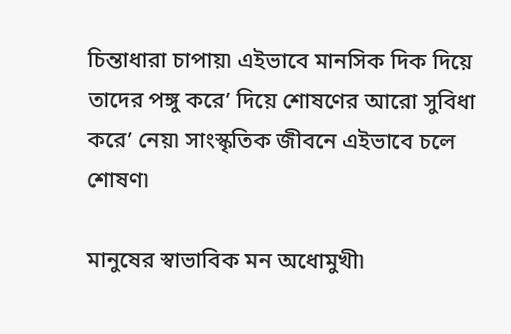চিন্তাধারা চাপায়৷ এইভাবে মানসিক দিক দিয়ে তাদের পঙ্গু করে’ দিয়ে শোষণের আরো সুবিধা করে’ নেয়৷ সাংস্কৃতিক জীবনে এইভাবে চলে শোষণ৷

মানুষের স্বাভাবিক মন অধোমুখী৷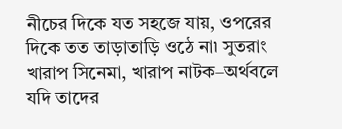নীচের দিকে যত সহজে যায়, ওপরের দিকে তত তাড়াতাড়ি ওঠে না৷ সুতরাং খারাপ সিনেমা, খারাপ নাটক–অর্থবলে যদি তাদের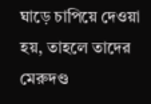ঘাড়ে চাপিয়ে দেওয়া হয়, তাহলে তাদের মেরুদণ্ড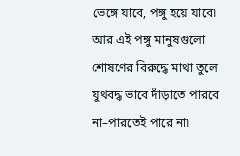ভেঙ্গে যাবে, পঙ্গু হয়ে যাবে৷ আর এই পঙ্গু মানুষগুলো শোষণের বিরুদ্ধে মাথা তুলে যুথবদ্ধ ভাবে দাঁড়াতে পারবে না–পারতেই পারে না৷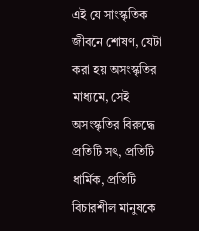এই যে সাংস্কৃতিক জীবনে শোষণ, যেটা করা হয় অসংস্কৃতির মাধ্যমে, সেই অসংস্কৃতির বিরুদ্ধে প্রতিটি সৎ, প্রতিটি ধার্মিক, প্রতিটি বিচারশীল মানুষকে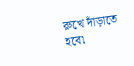রুখে দাঁড়াতে হবে৷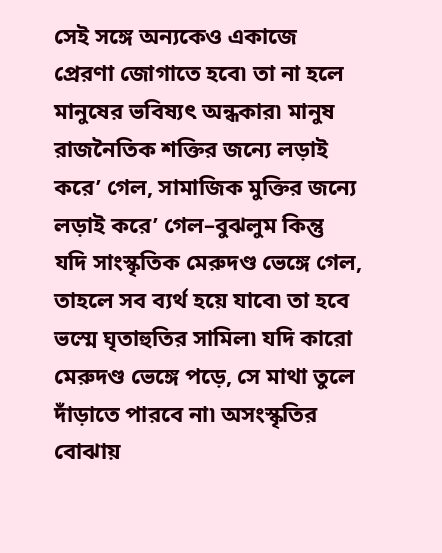সেই সঙ্গে অন্যকেও একাজে প্রেরণা জোগাতে হবে৷ তা না হলে মানুষের ভবিষ্যৎ অন্ধকার৷ মানুষ রাজনৈতিক শক্তির জন্যে লড়াই করে’ গেল, সামাজিক মুক্তির জন্যে লড়াই করে’ গেল–বুঝলুম কিন্তু যদি সাংস্কৃতিক মেরুদণ্ড ভেঙ্গে গেল, তাহলে সব ব্যর্থ হয়ে যাবে৷ তা হবে ভস্মে ঘৃতাহুতির সামিল৷ যদি কারো মেরুদণ্ড ভেঙ্গে পড়ে, সে মাথা তুলে দাঁড়াতে পারবে না৷ অসংস্কৃতির বোঝায়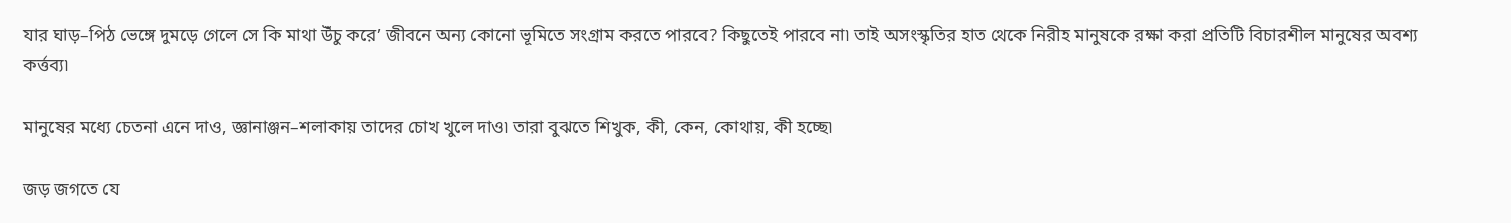যার ঘাড়–পিঠ ভেঙ্গে দুমড়ে গেলে সে কি মাথা উঁচু করে’ জীবনে অন্য কোনো ভূমিতে সংগ্রাম করতে পারবে? কিছুতেই পারবে না৷ তাই অসংস্কৃতির হাত থেকে নিরীহ মানুষকে রক্ষা করা প্রতিটি বিচারশীল মানুষের অবশ্য কর্ত্তব্য৷

মানুষের মধ্যে চেতনা এনে দাও, জ্ঞানাঞ্জন–শলাকায় তাদের চোখ খুলে দাও৷ তারা বুঝতে শিখুক, কী, কেন, কোথায়, কী হচ্ছে৷

জড় জগতে যে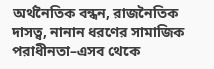অর্থনৈতিক বন্ধন, রাজনৈতিক দাসত্ব, নানান ধরণের সামাজিক পরাধীনতা–এসব থেকে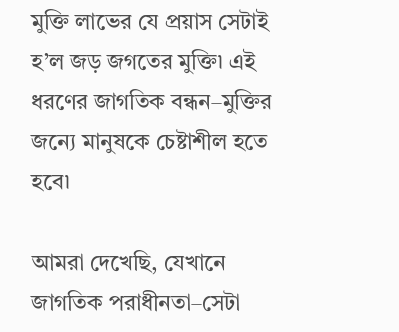মুক্তি লাভের যে প্রয়াস সেটাই হ’ল জড় জগতের মুক্তি৷ এই ধরণের জাগতিক বন্ধন–মুক্তির জন্যে মানুষকে চেষ্টাশীল হতে হবে৷

আমরা দেখেছি, যেখানে জাগতিক পরাধীনতা–সেটা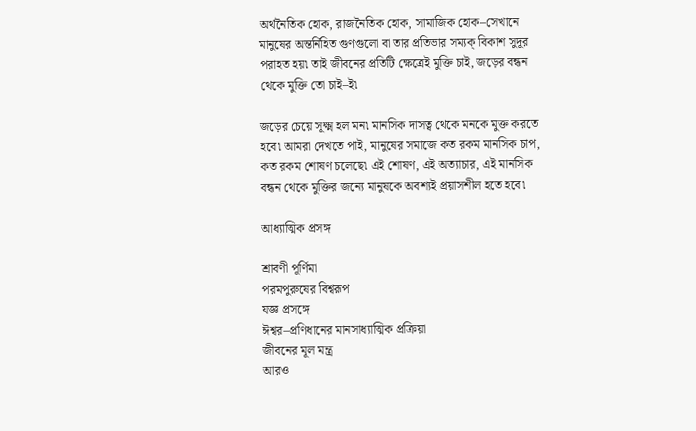অর্থনৈতিক হোক, রাজনৈতিক হোক, সামাজিক হোক–সেখানে মানুষের অন্তর্নিহিত গুণগুলো বা তার প্রতিভার সম্যক্ বিকাশ সুদূর পরাহত হয়৷ তাই জীবনের প্রতিটি ক্ষেত্রেই মুক্তি চাই, জড়ের বন্ধন থেকে মুক্তি তো চাই–ই৷

জড়ের চেয়ে সূক্ষ্ম হল মন৷ মানসিক দাসত্ব থেকে মনকে মুক্ত করতে হবে৷ আমরা দেখতে পাই, মানুষের সমাজে কত রকম মানসিক চাপ, কত রকম শোষণ চলেছে৷ এই শোষণ, এই অত্যাচার, এই মানসিক বন্ধন থেকে মুক্তির জন্যে মানুষকে অবশ্যই প্রয়াসশীল হতে হবে৷

আধ্যাত্মিক প্রসঙ্গ

শ্রাবণী পূর্ণিমা
পরমপুরুষের বিশ্বরূপ
যজ্ঞ প্রসঙ্গে
ঈশ্বর–প্রণিধানের মানসাধ্যাত্মিক প্রক্রিয়া
জীবনের মূল মন্ত্র
আরও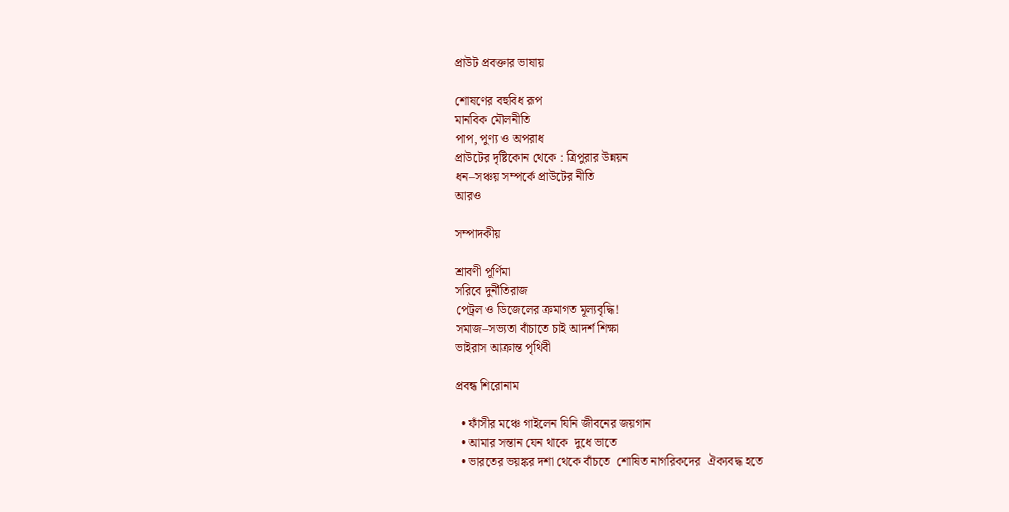প্রাউট প্রবক্তার ভাষায়

শোষণের বহুবিধ রূপ
মানবিক মৌলনীতি
পাপ, পুণ্য ও অপরাধ
প্রাউটের দৃষ্টিকোন থেকে : ত্রিপুরার উন্নয়ন
ধন–সঞ্চয় সম্পর্কে প্রাউটের নীতি
আরও

সম্পাদকীয়

শ্রাবণী পূর্ণিমা
সরিবে দুর্নীতিরাজ
পেট্রল ও ডিজেলের ক্রমাগত মূল্যবৃদ্ধি!
সমাজ–সভ্যতা বাঁচাতে চাই আদর্শ শিক্ষা
ভাইরাস আক্রান্ত পৃথিবী

প্রবন্ধ শিরোনাম

  • ফাঁসীর মঞ্চে গাইলেন যিনি জীবনের জয়গান
  • আমার সন্তান যেন থাকে  দুধে ভাতে
  • ভারতের ভয়ঙ্কর দশা থেকে বাঁচতে  শোষিত নাগরিকদের  ঐক্যবদ্ধ হতে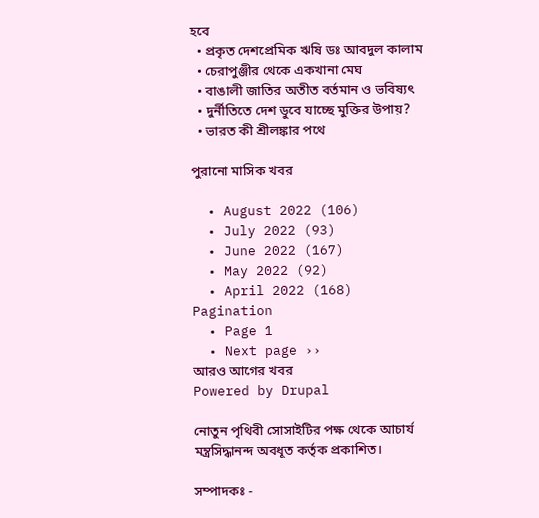হবে
  • প্রকৃত দেশপ্রেমিক ঋষি ডঃ আবদুল কালাম
  • চেরাপুঞ্জীর থেকে একখানা মেঘ
  • বাঙালী জাতির অতীত বর্তমান ও ভবিষ্যৎ
  • দুর্নীতিতে দেশ ডুবে যাচ্ছে মুক্তির উপায়?
  • ভারত কী শ্রীলঙ্কার পথে

পুরানো মাসিক খবর

  • August 2022 (106)
  • July 2022 (93)
  • June 2022 (167)
  • May 2022 (92)
  • April 2022 (168)
Pagination
  • Page 1
  • Next page ››
আরও আগের খবর
Powered by Drupal

নোতুন পৃথিবী সোসাইটির পক্ষ থেকে আচার্য মন্ত্রসিদ্ধানন্দ অবধূত কর্তৃক প্রকাশিত।

সম্পাদকঃ -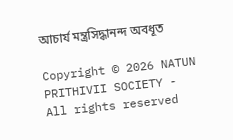আচার্য মন্ত্রসিদ্ধানন্দ অবধূত

Copyright © 2026 NATUN PRITHIVII SOCIETY - All rights reserved